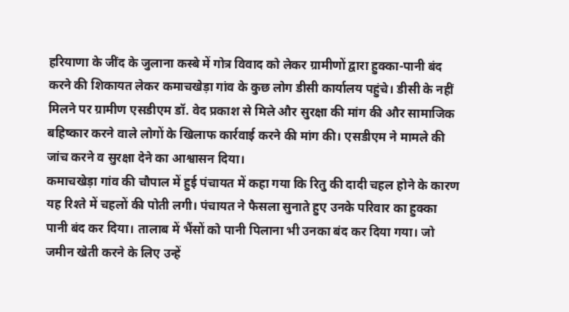हरियाणा के जींद के जुलाना कस्बे में गोत्र विवाद को लेकर ग्रामीणों द्वारा हुक्का-पानी बंद करने की शिकायत लेकर कमाचखेड़ा गांव के कुछ लोग डीसी कार्यालय पहुंचे। डीसी के नहीं मिलने पर ग्रामीण एसडीएम डॉ. वेद प्रकाश से मिले और सुरक्षा की मांग की और सामाजिक बहिष्कार करने वाले लोगों के खिलाफ कार्रवाई करने की मांग की। एसडीएम ने मामले की जांच करने व सुरक्षा देने का आश्वासन दिया।
कमाचखेड़ा गांव की चौपाल में हुई पंचायत में कहा गया कि रितु की दादी चहल होने के कारण यह रिश्ते में चहलों की पोती लगी। पंचायत ने फैसला सुनाते हुए उनके परिवार का हुक्का पानी बंद कर दिया। तालाब में भैंसों को पानी पिलाना भी उनका बंद कर दिया गया। जो जमीन खेती करने के लिए उन्हें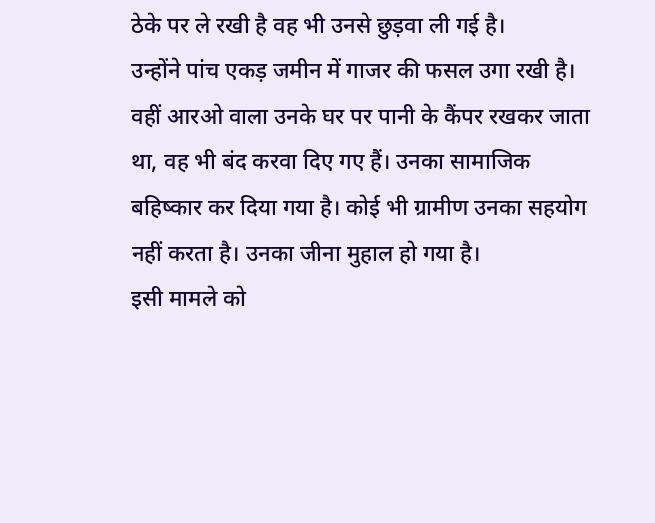ठेके पर ले रखी है वह भी उनसे छुड़वा ली गई है।
उन्होंने पांच एकड़ जमीन में गाजर की फसल उगा रखी है। वहीं आरओ वाला उनके घर पर पानी के कैंपर रखकर जाता था, वह भी बंद करवा दिए गए हैं। उनका सामाजिक बहिष्कार कर दिया गया है। कोई भी ग्रामीण उनका सहयोग नहीं करता है। उनका जीना मुहाल हो गया है।
इसी मामले को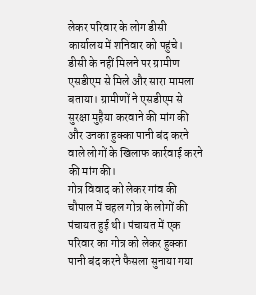लेकर परिवार के लोग डीसी कार्यालय में शनिवार को पहुंचे। डीसी के नहीं मिलने पर ग्रामीण एसडीएम से मिले और सारा मामला बताया। ग्रामीणों ने एसडीएम से सुरक्षा मुहैया करवाने की मांग की और उनका हुक्का पानी बंद करने वाले लोगों के खिलाफ कार्रवाई करने की मांग की।
गोत्र विवाद को लेकर गांव की चौपाल में चहल गोत्र के लोगों की पंचायत हुई थी। पंचायत में एक परिवार का गोत्र को लेकर हुक्का पानी बंद करने फैसला सुनाया गया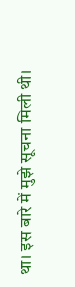था। इस बारे में मुझे सूचना मिली थी।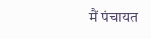मैं पंचायत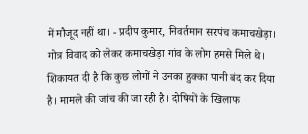में मौजूद नहीं था। - प्रदीप कुमार, निवर्तमान सरपंच कमाचखेड़ा।
गोत्र विवाद को लेकर कमाचखेड़ा गांव के लोग हमसे मिले थे। शिकायत दी है कि कुछ लोगों ने उनका हुक्का पानी बंद कर दिया है। मामले की जांच की जा रही है। दोषियों के खिलाफ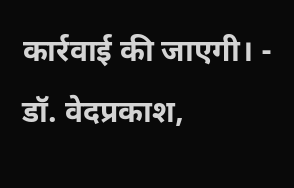कार्रवाई की जाएगी। - डॉ. वेदप्रकाश,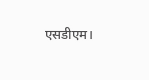एसडीएम।